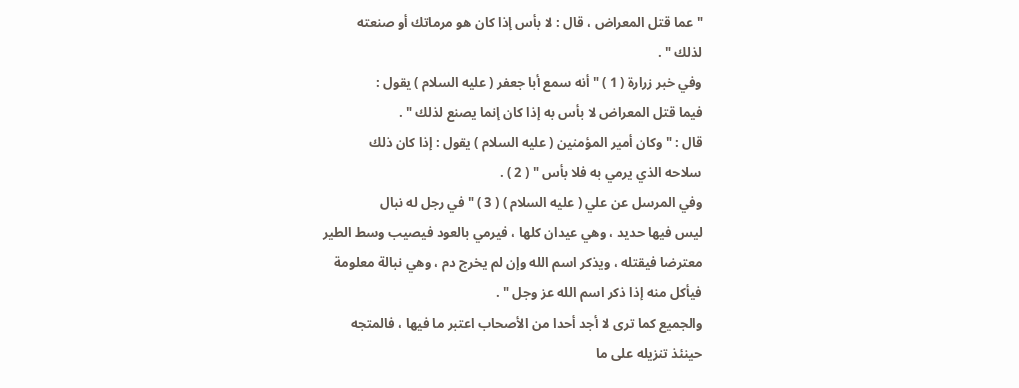" عما قتل المعراض ، قال : لا بأس إذا كان هو مرماتك أو صنعته
لذلك " .
وفي خبر زرارة ( 1 ) " أنه سمع أبا جعفر ( عليه السلام ) يقول :
فيما قتل المعراض لا بأس به إذا كان إنما يصنع لذلك " .
قال : " وكان أمير المؤمنين ( عليه السلام ) يقول : إذا كان ذلك
سلاحه الذي يرمي به فلا بأس " ( 2 ) .
وفي المرسل عن علي ( عليه السلام ) ( 3 ) " في رجل له نبال
ليس فيها حديد ، وهي عيدان كلها ، فيرمي بالعود فيصيب وسط الطير
معترضا فيقتله ، ويذكر اسم الله وإن لم يخرج دم ، وهي نبالة معلومة
فيأكل منه إذا ذكر اسم الله عز وجل " .
والجميع كما ترى لا أجد أحدا من الأصحاب اعتبر ما فيها ، فالمتجه
حينئذ تنزيله على ما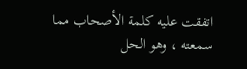اتفقت عليه كلمة الأصحاب مما سمعته ، وهو الحل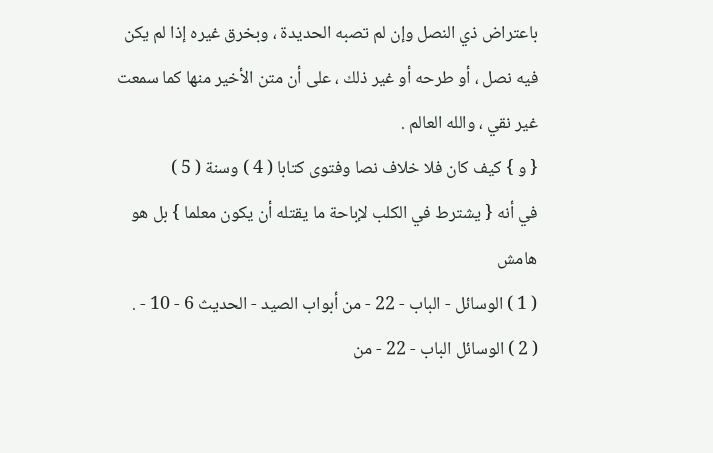باعتراض ذي النصل وإن لم تصبه الحديدة ، وبخرق غيره إذا لم يكن
فيه نصل ، أو طرحه أو غير ذلك ، على أن متن الأخير منها كما سمعت
غير نقي ، والله العالم .
{ و } كيف كان فلا خلاف نصا وفتوى كتابا ( 4 ) وسنة ( 5 )
في أنه { يشترط في الكلب لإباحة ما يقتله أن يكون معلما } بل هو
هامش
( 1 ) الوسائل - الباب - 22 - من أبواب الصيد - الحديث 6 - 10 - .
( 2 ) الوسائل الباب - 22 - من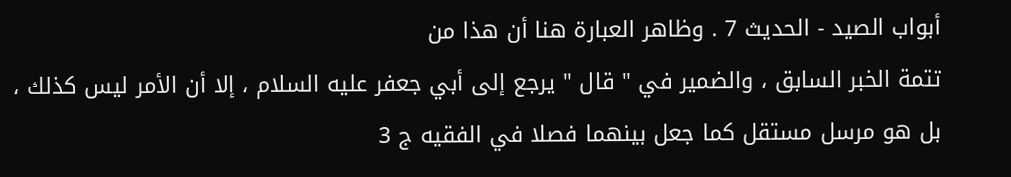أبواب الصيد - الحديث 7 . وظاهر العبارة هنا أن هذا من
تتمة الخبر السابق ، والضمير في " قال " يرجع إلى أبي جعفر عليه السلام ، إلا أن الأمر ليس كذلك ،
بل هو مرسل مستقل كما جعل بينهما فصلا في الفقيه ج 3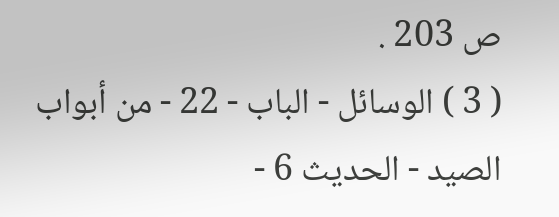ص 203 .
( 3 ) الوسائل - الباب - 22 - من أبواب الصيد - الحديث 6 -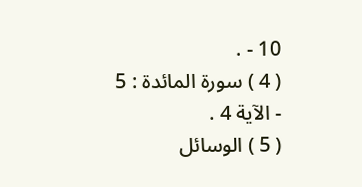10 - .
( 4 ) سورة المائدة : 5 - الآية 4 .
( 5 ) الوسائل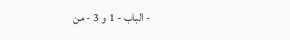- الباب - 1 و 3 - من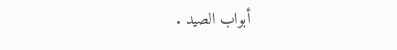أبواب الصيد .